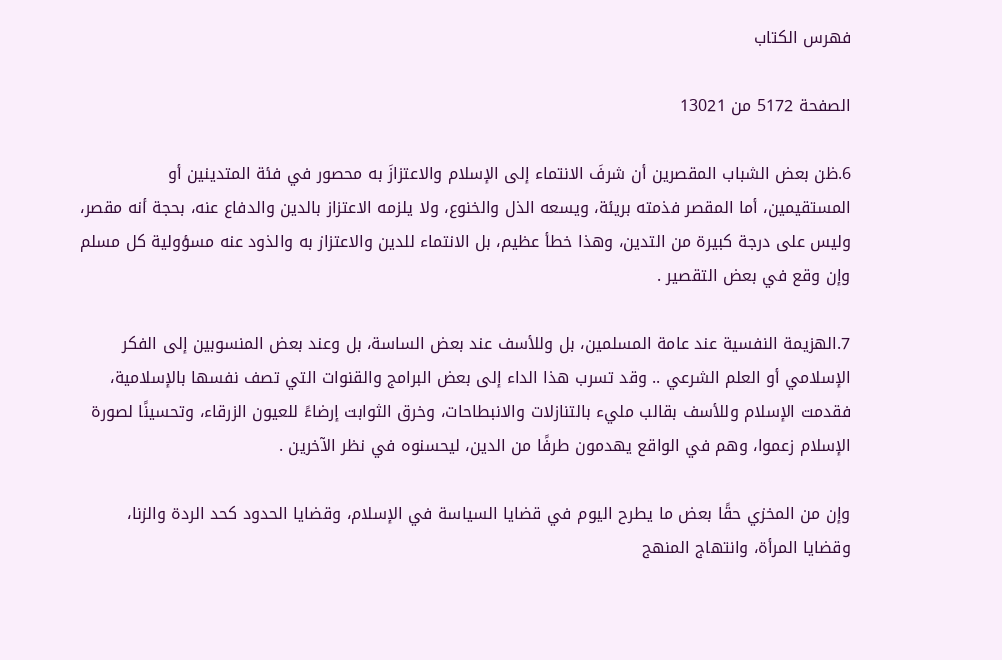فهرس الكتاب

الصفحة 5172 من 13021

6.ظن بعض الشباب المقصرين أن شرفَ الانتماء إلى الإسلام والاعتزازَ به محصور في فئة المتدينين أو المستقيمين، أما المقصر فذمته بريئة، ويسعه الذل والخنوع، ولا يلزمه الاعتزاز بالدين والدفاع عنه، بحجة أنه مقصر، وليس على درجة كبيرة من التدين، وهذا خطأ عظيم، بل الانتماء للدين والاعتزاز به والذود عنه مسؤولية كل مسلم وإن وقع في بعض التقصير .

7.الهزيمة النفسية عند عامة المسلمين، بل وللأسف عند بعض الساسة، بل وعند بعض المنسوبين إلى الفكر الإسلامي أو العلم الشرعي .. وقد تسرب هذا الداء إلى بعض البرامج والقنوات التي تصف نفسها بالإسلامية، فقدمت الإسلام وللأسف بقالب مليء بالتنازلات والانبطاحات، وخرق الثوابت إرضاءً للعيون الزرقاء، وتحسينًا لصورة الإسلام زعموا، وهم في الواقع يهدمون طرفًا من الدين، ليحسنوه في نظر الآخرين .

وإن من المخزي حقًا بعض ما يطرح اليوم في قضايا السياسة في الإسلام، وقضايا الحدود كحد الردة والزنا، وقضايا المرأة، وانتهاج المنهج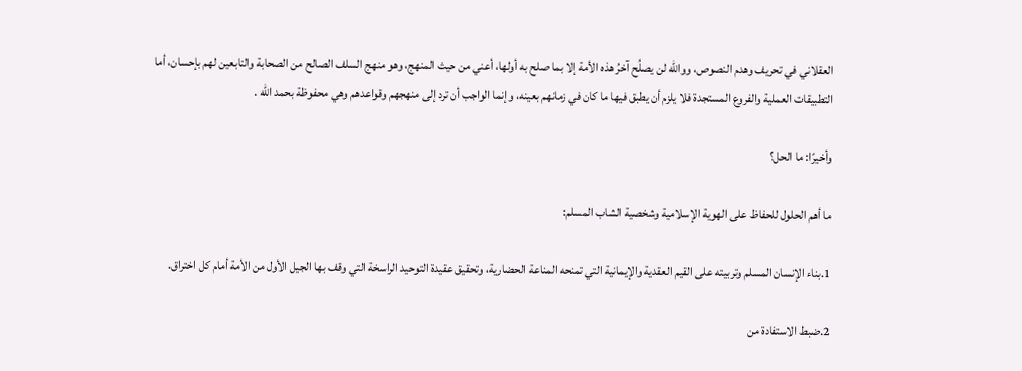العقلاني في تحريف وهدم النصوص، ووالله لن يصلُح آخرُ هذه الأمة إلا بما صلح به أولها، أعني من حيث المنهج، وهو منهج السلف الصالح من الصحابة والتابعين لهم بإحسان، أما التطبيقات العملية والفروع المستجدة فلا يلزم أن يطبق فيها ما كان في زمانهم بعينه، وإنما الواجب أن ترد إلى منهجهم وقواعدهم وهي محفوظة بحمد الله .

وأخيرًا: ما الحل؟

ما أهم الحلول للحفاظ على الهوية الإسلامية وشخصية الشاب المسلم:

1.بناء الإنسان المسلم وتربيته على القيم العقدية والإيمانية التي تمنحه المناعة الحضارية، وتحقيق عقيدة التوحيد الراسخة التي وقف بها الجيل الأول من الأمة أمام كل اختراق.

2.ضبط الاستفادة من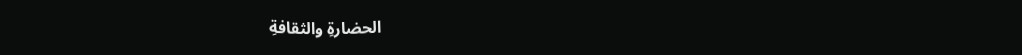الحضارةِ والثقافةِ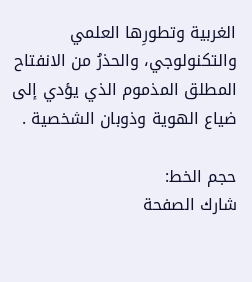الغربية وتطورِها العلمي والتكنولوجي، والحذرُ من الانفتاح المطلق المذموم الذي يؤدي إلى ضياع الهوية وذوبان الشخصية .

حجم الخط:
شارك الصفحة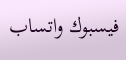فيسبوك واتساب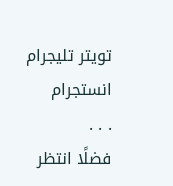تويتر تليجرام انستجرام
. . .
فضلًا انتظر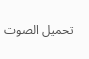تحميل الصوت